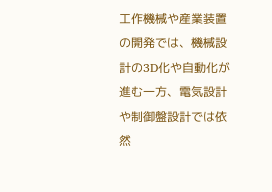工作機械や産業装置の開発では、機械設計の3D化や自動化が進む一方、電気設計や制御盤設計では依然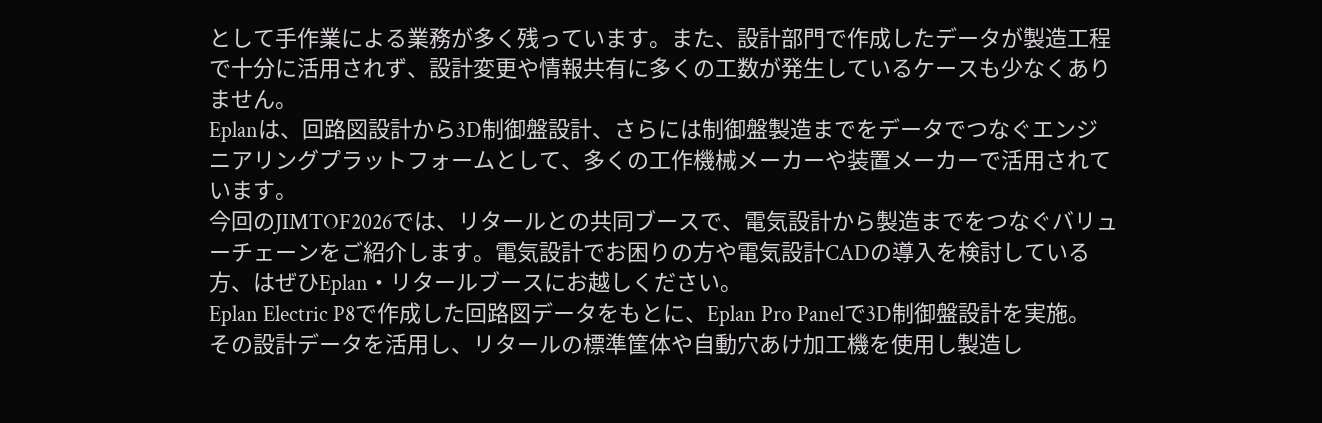として手作業による業務が多く残っています。また、設計部門で作成したデータが製造工程で十分に活用されず、設計変更や情報共有に多くの工数が発生しているケースも少なくありません。
Eplanは、回路図設計から3D制御盤設計、さらには制御盤製造までをデータでつなぐエンジニアリングプラットフォームとして、多くの工作機械メーカーや装置メーカーで活用されています。
今回のJIMTOF2026では、リタールとの共同ブースで、電気設計から製造までをつなぐバリューチェーンをご紹介します。電気設計でお困りの方や電気設計CADの導入を検討している方、はぜひEplan・リタールブースにお越しください。
Eplan Electric P8で作成した回路図データをもとに、Eplan Pro Panelで3D制御盤設計を実施。
その設計データを活用し、リタールの標準筐体や自動穴あけ加工機を使用し製造し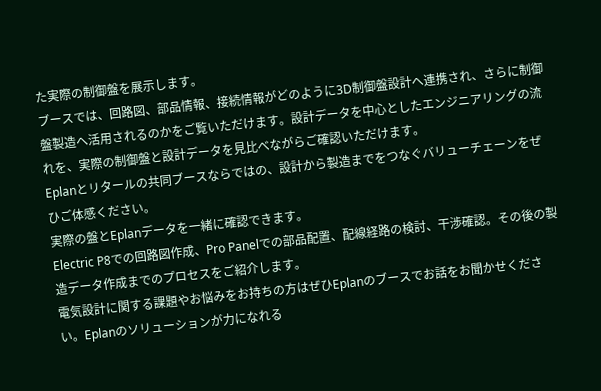た実際の制御盤を展示します。
ブースでは、回路図、部品情報、接続情報がどのように3D制御盤設計へ連携され、さらに制御盤製造へ活用されるのかをご覧いただけます。設計データを中心としたエンジニアリングの流れを、実際の制御盤と設計データを見比べながらご確認いただけます。
Eplanとリタールの共同ブースならではの、設計から製造までをつなぐバリューチェーンをぜひご体感ください。
実際の盤とEplanデータを一緒に確認できます。
Electric P8での回路図作成、Pro Panelでの部品配置、配線経路の検討、干渉確認。その後の製造データ作成までのプロセスをご紹介します。
電気設計に関する課題やお悩みをお持ちの方はぜひEplanのブースでお話をお聞かせください。Eplanのソリューションが力になれる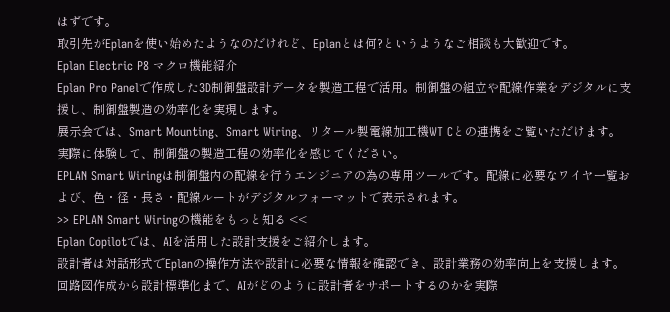はずです。
取引先がEplanを使い始めたようなのだけれど、Eplanとは何?というようなご相談も大歓迎です。
Eplan Electric P8 マクロ機能紹介
Eplan Pro Panelで作成した3D制御盤設計データを製造工程で活用。制御盤の組立や配線作業をデジタルに支援し、制御盤製造の効率化を実現します。
展示会では、Smart Mounting、Smart Wiring、リタール製電線加工機WT Cとの連携をご覧いただけます。
実際に体験して、制御盤の製造工程の効率化を感じてください。
EPLAN Smart Wiringは制御盤内の配線を行うエンジニアの為の専用ツールです。配線に必要なワイヤ一覧および、色・径・長さ・配線ルートがデジタルフォーマットで表示されます。
>> EPLAN Smart Wiringの機能をもっと知る <<
Eplan Copilotでは、AIを活用した設計支援をご紹介します。
設計者は対話形式でEplanの操作方法や設計に必要な情報を確認でき、設計業務の効率向上を支援します。回路図作成から設計標準化まで、AIがどのように設計者をサポートするのかを実際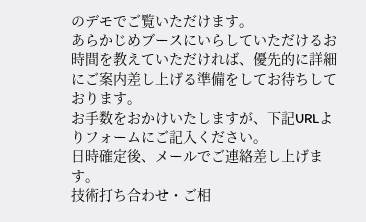のデモでご覧いただけます。
あらかじめブースにいらしていただけるお時間を教えていただければ、優先的に詳細にご案内差し上げる準備をしてお待ちしております。
お手数をおかけいたしますが、下記URLよりフォームにご記入ください。
日時確定後、メールでご連絡差し上げます。
技術打ち合わせ・ご相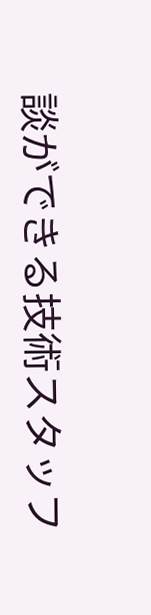談ができる技術スタッフ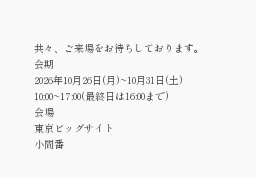共々、ご来場をお待ちしております。
会期
2026年10月26日(月)~10月31日(土)
10:00~17:00(最終日は16:00まで)
会場
東京ビッグサイト
小間番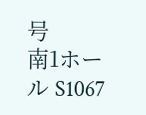号
南1ホール S1067